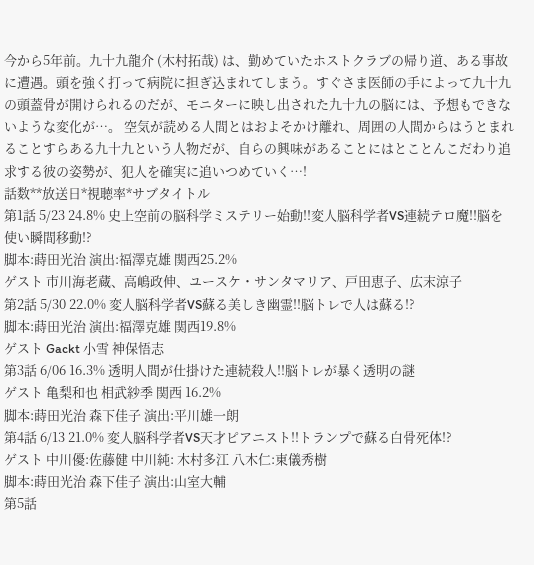今から5年前。九十九龍介 (木村拓哉) は、勤めていたホストクラブの帰り道、ある事故に遭遇。頭を強く打って病院に担ぎ込まれてしまう。すぐさま医師の手によって九十九の頭蓋骨が開けられるのだが、モニターに映し出された九十九の脳には、予想もできないような変化が…。 空気が読める人間とはおよそかけ離れ、周囲の人間からはうとまれることすらある九十九という人物だが、自らの興味があることにはとことんこだわり追求する彼の姿勢が、犯人を確実に追いつめていく…!
話数**放送日*視聴率*サブタイトル
第1話 5/23 24.8% 史上空前の脳科学ミステリー始動!!変人脳科学者VS連続テロ魔!!脳を使い瞬間移動!?
脚本:蒔田光治 演出:福澤克雄 関西25.2%
ゲスト 市川海老蔵、高嶋政伸、ユースケ・サンタマリア、戸田恵子、広末涼子
第2話 5/30 22.0% 変人脳科学者VS蘇る美しき幽霊!!脳トレで人は蘇る!?
脚本:蒔田光治 演出:福澤克雄 関西19.8%
ゲスト Gackt 小雪 神保悟志
第3話 6/06 16.3% 透明人間が仕掛けた連続殺人!!脳トレが暴く透明の謎
ゲスト 亀梨和也 相武紗季 関西 16.2%
脚本:蒔田光治 森下佳子 演出:平川雄一朗
第4話 6/13 21.0% 変人脳科学者VS天才ピアニスト!!トランプで蘇る白骨死体!?
ゲスト 中川優:佐藤健 中川純: 木村多江 八木仁:東儀秀樹
脚本:蒔田光治 森下佳子 演出:山室大輔
第5話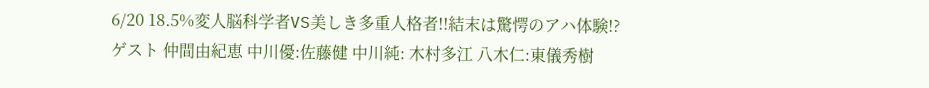6/20 18.5%変人脳科学者VS美しき多重人格者!!結末は驚愕のアハ体験!?
ゲスト 仲間由紀恵 中川優:佐藤健 中川純: 木村多江 八木仁:東儀秀樹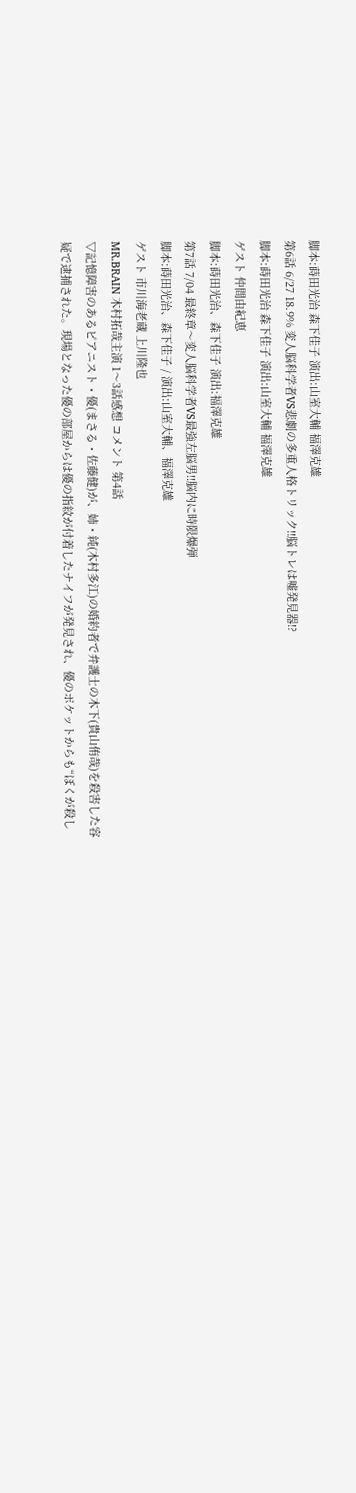脚本:蒔田光治 森下佳子 演出:山室大輔 福澤克雄
第6話 6/27 18.9% 変人脳科学者VS悲劇の多重人格トリック!!脳トレは嘘発見器!?
脚本:蒔田光治 森下佳子 演出:山室大輔 福澤克雄
ゲスト 仲間由紀恵
脚本:蒔田光治、森下佳子 演出:福澤克雄
第7話 7/04 最終章〜変人脳科学者VS最強左脳男!!脳内に時限爆弾
脚本:蒔田光治、森下佳子 / 演出:山室大輔、福澤克雄
ゲスト 市川海老蔵 上川隆也
MR.BRAIN 木村拓哉主演 1〜3話感想 コメント 第4話
▽記憶障害のあるピアニスト・優(まさる・佐藤健)が、姉・純(木村多江)の婚約者で弁護士の木下(貴山侑哉)を殺害した容疑で逮捕された。現場となった優の部屋からは優の指紋が付着したナイフが発見され、優のポケットからも“ぼくが殺し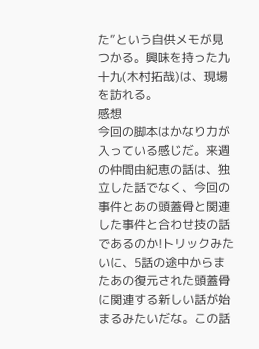た”という自供メモが見つかる。興味を持った九十九(木村拓哉)は、現場を訪れる。
感想
今回の脚本はかなり力が入っている感じだ。来週の仲間由紀恵の話は、独立した話でなく、今回の事件とあの頭蓋骨と関連した事件と合わせ技の話であるのか!トリックみたいに、5話の途中からまたあの復元された頭蓋骨に関連する新しい話が始まるみたいだな。この話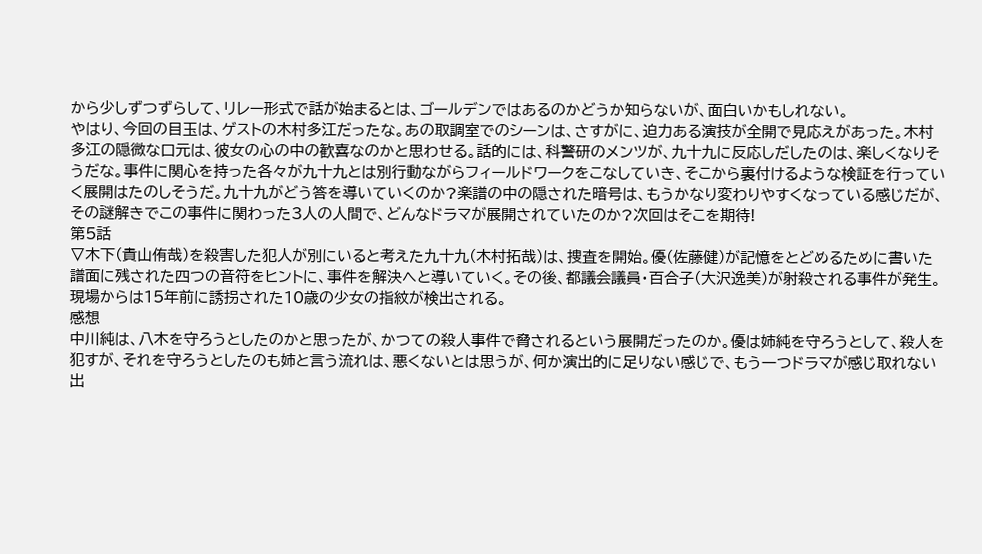から少しずつずらして、リレー形式で話が始まるとは、ゴールデンではあるのかどうか知らないが、面白いかもしれない。
やはり、今回の目玉は、ゲストの木村多江だったな。あの取調室でのシーンは、さすがに、迫力ある演技が全開で見応えがあった。木村多江の隠微な口元は、彼女の心の中の歓喜なのかと思わせる。話的には、科警研のメンツが、九十九に反応しだしたのは、楽しくなりそうだな。事件に関心を持った各々が九十九とは別行動ながらフィールドワークをこなしていき、そこから裏付けるような検証を行っていく展開はたのしそうだ。九十九がどう答を導いていくのか?楽譜の中の隠された暗号は、もうかなり変わりやすくなっている感じだが、その謎解きでこの事件に関わった3人の人間で、どんなドラマが展開されていたのか?次回はそこを期待!
第5話
▽木下(貴山侑哉)を殺害した犯人が別にいると考えた九十九(木村拓哉)は、捜査を開始。優(佐藤健)が記憶をとどめるために書いた譜面に残された四つの音符をヒントに、事件を解決へと導いていく。その後、都議会議員・百合子(大沢逸美)が射殺される事件が発生。現場からは15年前に誘拐された10歳の少女の指紋が検出される。
感想
中川純は、八木を守ろうとしたのかと思ったが、かつての殺人事件で脅されるという展開だったのか。優は姉純を守ろうとして、殺人を犯すが、それを守ろうとしたのも姉と言う流れは、悪くないとは思うが、何か演出的に足りない感じで、もう一つドラマが感じ取れない出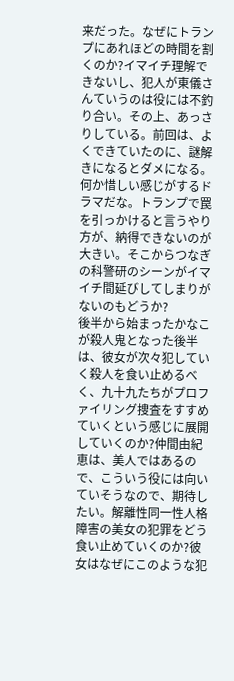来だった。なぜにトランプにあれほどの時間を割くのか?イマイチ理解できないし、犯人が東儀さんていうのは役には不釣り合い。その上、あっさりしている。前回は、よくできていたのに、謎解きになるとダメになる。何か惜しい感じがするドラマだな。トランプで罠を引っかけると言うやり方が、納得できないのが大きい。そこからつなぎの科警研のシーンがイマイチ間延びしてしまりがないのもどうか?
後半から始まったかなこが殺人鬼となった後半は、彼女が次々犯していく殺人を食い止めるべく、九十九たちがプロファイリング捜査をすすめていくという感じに展開していくのか?仲間由紀恵は、美人ではあるので、こういう役には向いていそうなので、期待したい。解離性同一性人格障害の美女の犯罪をどう食い止めていくのか?彼女はなぜにこのような犯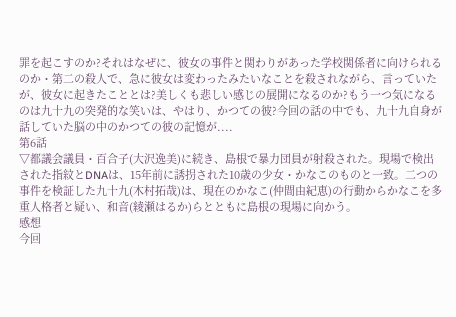罪を起こすのか?それはなぜに、彼女の事件と関わりがあった学校関係者に向けられるのか・第二の殺人で、急に彼女は変わったみたいなことを殺されながら、言っていたが、彼女に起きたこととは?美しくも悲しい感じの展開になるのか?もう一つ気になるのは九十九の突発的な笑いは、やはり、かつての彼?今回の話の中でも、九十九自身が話していた脳の中のかつての彼の記憶が....
第6話
▽都議会議員・百合子(大沢逸美)に続き、島根で暴力団員が射殺された。現場で検出された指紋とDNAは、15年前に誘拐された10歳の少女・かなこのものと一致。二つの事件を検証した九十九(木村拓哉)は、現在のかなこ(仲間由紀恵)の行動からかなこを多重人格者と疑い、和音(綾瀬はるか)らとともに島根の現場に向かう。
感想
今回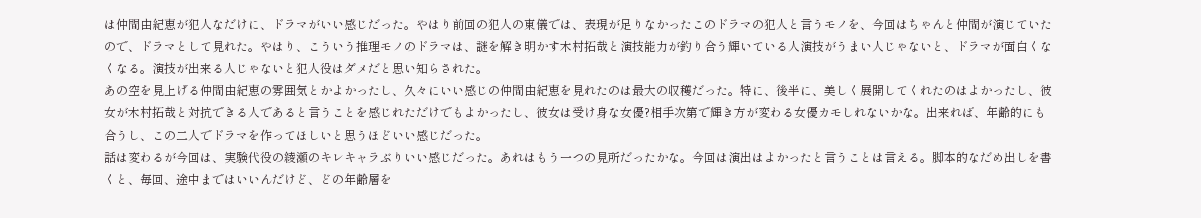は仲間由紀恵が犯人なだけに、ドラマがいい感じだった。やはり前回の犯人の東儀では、表現が足りなかったこのドラマの犯人と言うモノを、今回はちゃんと仲間が演じていたので、ドラマとして見れた。やはり、こういう推理モノのドラマは、謎を解き明かす木村拓哉と演技能力が釣り合う輝いている人演技がうまい人じゃないと、ドラマが面白くなくなる。演技が出来る人じゃないと犯人役はダメだと思い知らされた。
あの空を見上げる仲間由紀恵の雰囲気とかよかったし、久々にいい感じの仲間由紀恵を見れたのは最大の収穫だった。特に、後半に、美しく展開してくれたのはよかったし、彼女が木村拓哉と対抗できる人であると言うことを感じれただけでもよかったし、彼女は受け身な女優?相手次第で輝き方が変わる女優カモしれないかな。出来れば、年齢的にも合うし、この二人でドラマを作ってほしいと思うほどいい感じだった。
話は変わるが今回は、実験代役の綾瀬のキレキャラぶりいい感じだった。あれはもう一つの見所だったかな。今回は演出はよかったと言うことは言える。脚本的なだめ出しを書くと、毎回、途中まではいいんだけど、どの年齢層を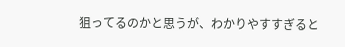狙ってるのかと思うが、わかりやすすぎると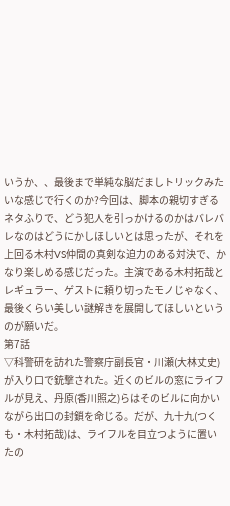いうか、、最後まで単純な脳だましトリックみたいな感じで行くのか?今回は、脚本の親切すぎるネタふりで、どう犯人を引っかけるのかはバレバレなのはどうにかしほしいとは思ったが、それを上回る木村VS仲間の真剣な迫力のある対決で、かなり楽しめる感じだった。主演である木村拓哉とレギュラー、ゲストに頼り切ったモノじゃなく、最後くらい美しい謎解きを展開してほしいというのが願いだ。
第7話
▽科警研を訪れた警察庁副長官・川瀬(大林丈史)が入り口で銃撃された。近くのビルの窓にライフルが見え、丹原(香川照之)らはそのビルに向かいながら出口の封鎖を命じる。だが、九十九(つくも・木村拓哉)は、ライフルを目立つように置いたの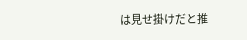は見せ掛けだと推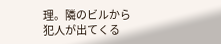理。隣のビルから犯人が出てくる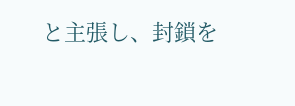と主張し、封鎖を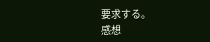要求する。
感想